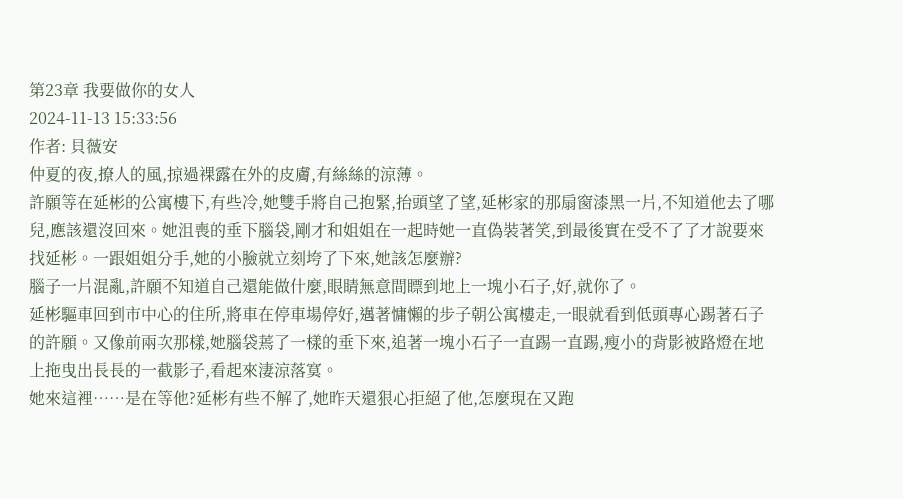第23章 我要做你的女人
2024-11-13 15:33:56
作者: 貝薇安
仲夏的夜,撩人的風,掠過裸露在外的皮膚,有絲絲的涼薄。
許願等在延彬的公寓樓下,有些冷,她雙手將自己抱緊,抬頭望了望,延彬家的那扇窗漆黑一片,不知道他去了哪兒,應該還沒回來。她沮喪的垂下腦袋,剛才和姐姐在一起時她一直偽裝著笑,到最後實在受不了了才說要來找延彬。一跟姐姐分手,她的小臉就立刻垮了下來,她該怎麼辦?
腦子一片混亂,許願不知道自己還能做什麼,眼睛無意間瞟到地上一塊小石子,好,就你了。
延彬驅車回到市中心的住所,將車在停車場停好,邁著慵懶的步子朝公寓樓走,一眼就看到低頭專心踢著石子的許願。又像前兩次那樣,她腦袋蔫了一樣的垂下來,追著一塊小石子一直踢一直踢,瘦小的背影被路燈在地上拖曳出長長的一截影子,看起來淒涼落寞。
她來這裡……是在等他?延彬有些不解了,她昨天還狠心拒絕了他,怎麼現在又跑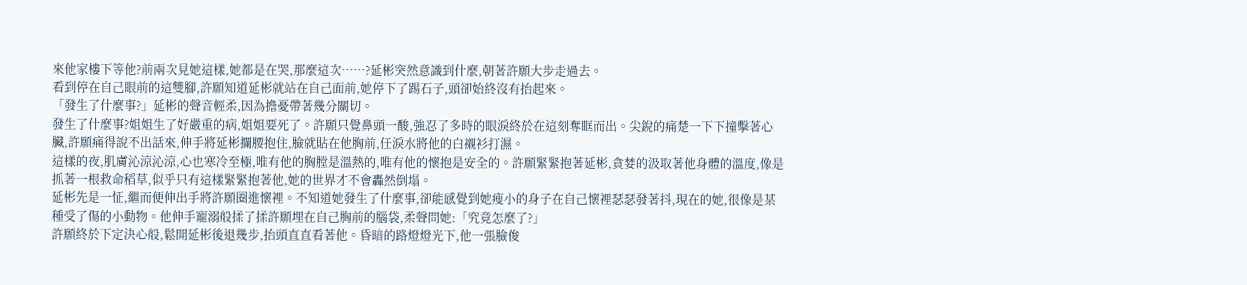來他家樓下等他?前兩次見她這樣,她都是在哭,那麼這次……?延彬突然意識到什麼,朝著許願大步走過去。
看到停在自己眼前的這雙腳,許願知道延彬就站在自己面前,她停下了踢石子,頭卻始終沒有抬起來。
「發生了什麼事?」延彬的聲音輕柔,因為擔憂帶著幾分關切。
發生了什麼事?姐姐生了好嚴重的病,姐姐要死了。許願只覺鼻頭一酸,強忍了多時的眼淚終於在這刻奪眶而出。尖銳的痛楚一下下撞擊著心臟,許願痛得說不出話來,伸手將延彬攔腰抱住,臉就貼在他胸前,任淚水將他的白襯衫打濕。
這樣的夜,肌膚沁涼沁涼,心也寒冷至極,唯有他的胸膛是溫熱的,唯有他的懷抱是安全的。許願緊緊抱著延彬,貪婪的汲取著他身體的溫度,像是抓著一根救命稻草,似乎只有這樣緊緊抱著他,她的世界才不會轟然倒塌。
延彬先是一怔,繼而便伸出手將許願圈進懷裡。不知道她發生了什麼事,卻能感覺到她瘦小的身子在自己懷裡瑟瑟發著抖,現在的她,很像是某種受了傷的小動物。他伸手寵溺般揉了揉許願埋在自己胸前的腦袋,柔聲問她:「究竟怎麼了?」
許願終於下定決心般,鬆開延彬後退幾步,抬頭直直看著他。昏暗的路燈燈光下,他一張臉俊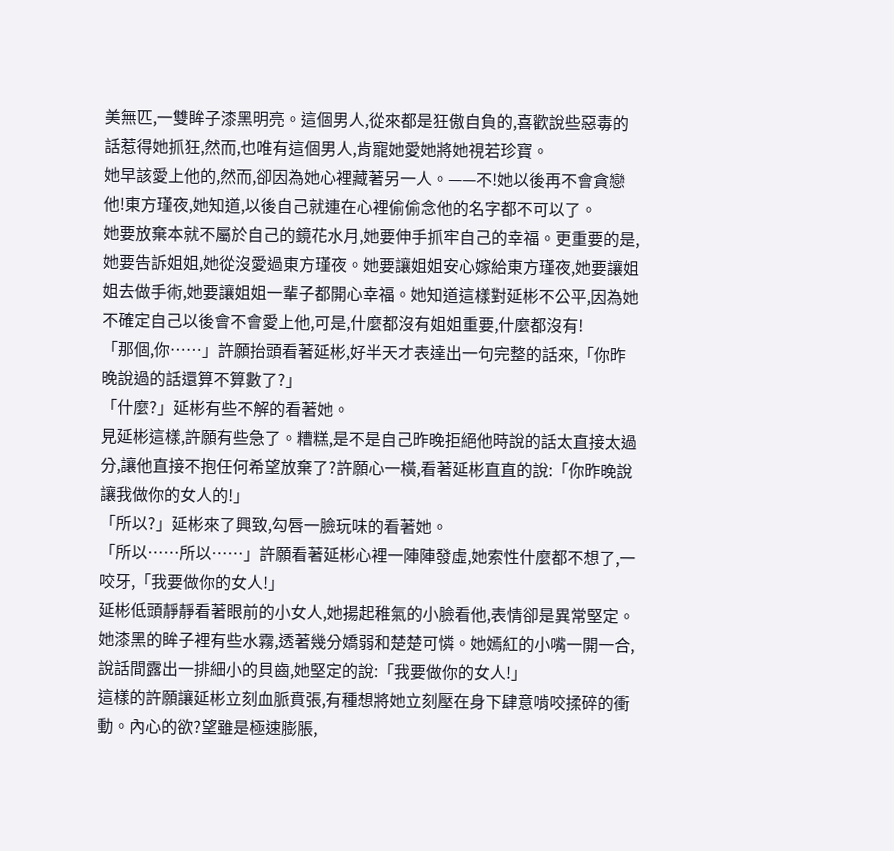美無匹,一雙眸子漆黑明亮。這個男人,從來都是狂傲自負的,喜歡說些惡毒的話惹得她抓狂,然而,也唯有這個男人,肯寵她愛她將她視若珍寶。
她早該愛上他的,然而,卻因為她心裡藏著另一人。——不!她以後再不會貪戀他!東方瑾夜,她知道,以後自己就連在心裡偷偷念他的名字都不可以了。
她要放棄本就不屬於自己的鏡花水月,她要伸手抓牢自己的幸福。更重要的是,她要告訴姐姐,她從沒愛過東方瑾夜。她要讓姐姐安心嫁給東方瑾夜,她要讓姐姐去做手術,她要讓姐姐一輩子都開心幸福。她知道這樣對延彬不公平,因為她不確定自己以後會不會愛上他,可是,什麼都沒有姐姐重要,什麼都沒有!
「那個,你……」許願抬頭看著延彬,好半天才表達出一句完整的話來,「你昨晚說過的話還算不算數了?」
「什麼?」延彬有些不解的看著她。
見延彬這樣,許願有些急了。糟糕,是不是自己昨晚拒絕他時說的話太直接太過分,讓他直接不抱任何希望放棄了?許願心一橫,看著延彬直直的說:「你昨晚說讓我做你的女人的!」
「所以?」延彬來了興致,勾唇一臉玩味的看著她。
「所以……所以……」許願看著延彬心裡一陣陣發虛,她索性什麼都不想了,一咬牙,「我要做你的女人!」
延彬低頭靜靜看著眼前的小女人,她揚起稚氣的小臉看他,表情卻是異常堅定。她漆黑的眸子裡有些水霧,透著幾分嬌弱和楚楚可憐。她嫣紅的小嘴一開一合,說話間露出一排細小的貝齒,她堅定的說:「我要做你的女人!」
這樣的許願讓延彬立刻血脈賁張,有種想將她立刻壓在身下肆意啃咬揉碎的衝動。內心的欲?望雖是極速膨脹,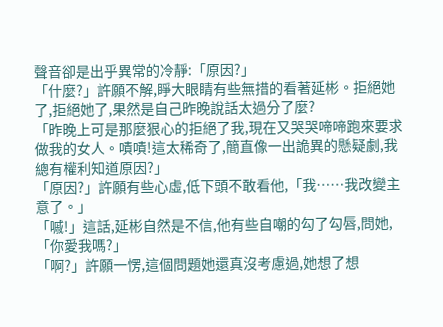聲音卻是出乎異常的冷靜:「原因?」
「什麼?」許願不解,睜大眼睛有些無措的看著延彬。拒絕她了,拒絕她了,果然是自己昨晚說話太過分了麼?
「昨晚上可是那麼狠心的拒絕了我,現在又哭哭啼啼跑來要求做我的女人。嘖嘖!這太稀奇了,簡直像一出詭異的懸疑劇,我總有權利知道原因?」
「原因?」許願有些心虛,低下頭不敢看他,「我……我改變主意了。」
「嘁!」這話,延彬自然是不信,他有些自嘲的勾了勾唇,問她,「你愛我嗎?」
「啊?」許願一愣,這個問題她還真沒考慮過,她想了想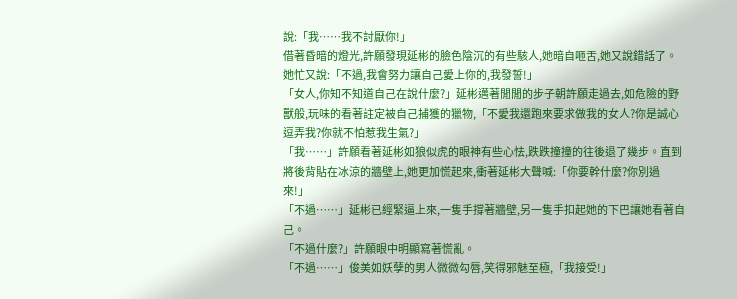說:「我……我不討厭你!」
借著昏暗的燈光,許願發現延彬的臉色陰沉的有些駭人,她暗自咂舌,她又說錯話了。她忙又說:「不過,我會努力讓自己愛上你的,我發誓!」
「女人,你知不知道自己在說什麼?」延彬邁著閒閒的步子朝許願走過去,如危險的野獸般,玩味的看著註定被自己捕獲的獵物,「不愛我還跑來要求做我的女人?你是誠心逗弄我?你就不怕惹我生氣?」
「我……」許願看著延彬如狼似虎的眼神有些心怯,跌跌撞撞的往後退了幾步。直到將後背貼在冰涼的牆壁上,她更加慌起來,衝著延彬大聲喊:「你要幹什麼?你別過來!」
「不過……」延彬已經緊逼上來,一隻手撐著牆壁,另一隻手扣起她的下巴讓她看著自己。
「不過什麼?」許願眼中明顯寫著慌亂。
「不過……」俊美如妖孽的男人微微勾唇,笑得邪魅至極,「我接受!」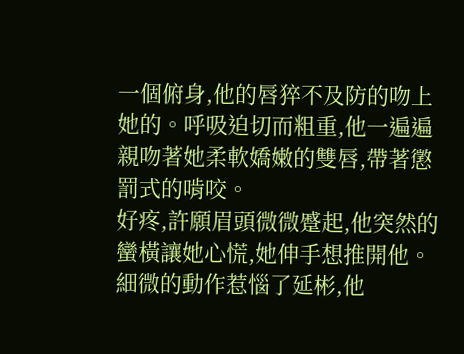一個俯身,他的唇猝不及防的吻上她的。呼吸迫切而粗重,他一遍遍親吻著她柔軟嬌嫩的雙唇,帶著懲罰式的啃咬。
好疼,許願眉頭微微蹙起,他突然的蠻橫讓她心慌,她伸手想推開他。細微的動作惹惱了延彬,他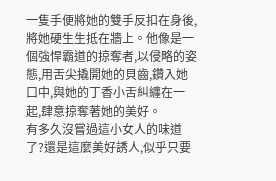一隻手便將她的雙手反扣在身後,將她硬生生抵在牆上。他像是一個強悍霸道的掠奪者,以侵略的姿態,用舌尖撬開她的貝齒,鑽入她口中,與她的丁香小舌糾纏在一起,肆意掠奪著她的美好。
有多久沒嘗過這小女人的味道了?還是這麼美好誘人,似乎只要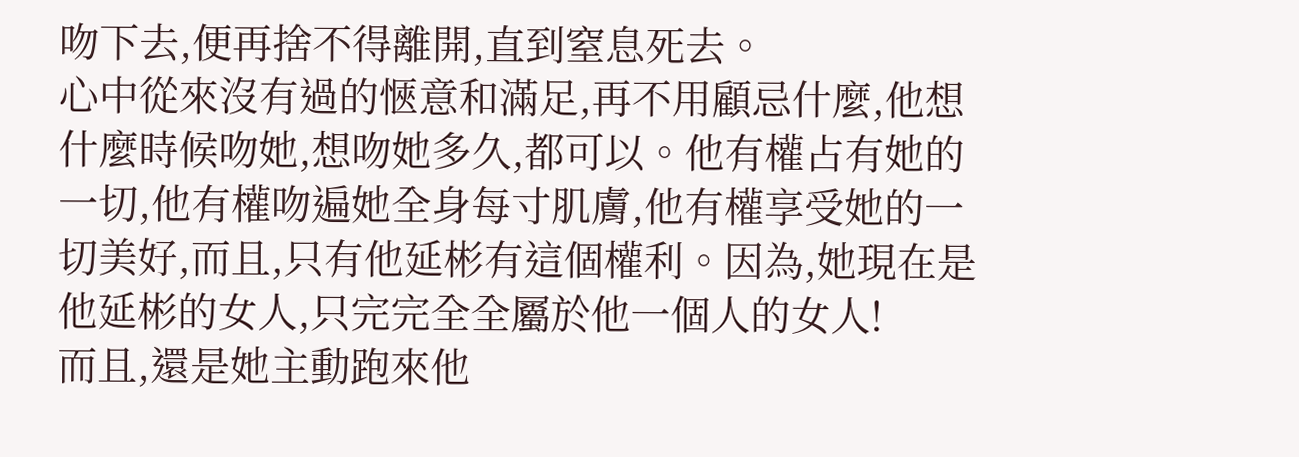吻下去,便再捨不得離開,直到窒息死去。
心中從來沒有過的愜意和滿足,再不用顧忌什麼,他想什麼時候吻她,想吻她多久,都可以。他有權占有她的一切,他有權吻遍她全身每寸肌膚,他有權享受她的一切美好,而且,只有他延彬有這個權利。因為,她現在是他延彬的女人,只完完全全屬於他一個人的女人!
而且,還是她主動跑來他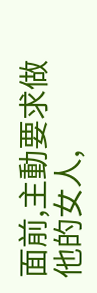面前,主動要求做他的女人,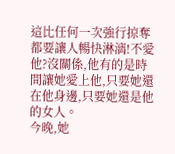這比任何一次強行掠奪都要讓人暢快淋漓!不愛他?沒關係,他有的是時間讓她愛上他,只要她還在他身邊,只要她還是他的女人。
今晚,她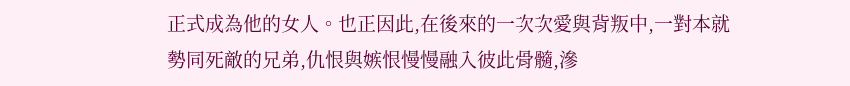正式成為他的女人。也正因此,在後來的一次次愛與背叛中,一對本就勢同死敵的兄弟,仇恨與嫉恨慢慢融入彼此骨髓,滲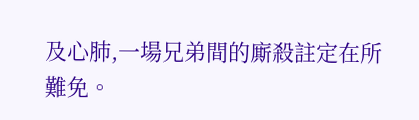及心肺,一場兄弟間的廝殺註定在所難免。